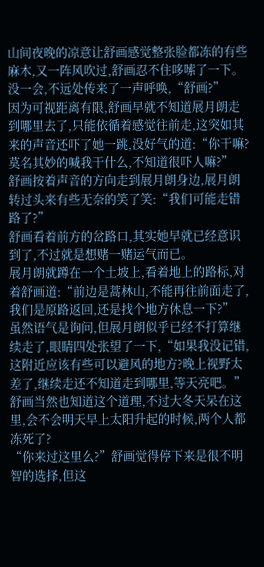山间夜晚的凉意让舒画感觉整张脸都冻的有些麻木,又一阵风吹过,舒画忍不住哆嗦了一下。
没一会,不远处传来了一声呼唤,“舒画?”
因为可视距离有限,舒画早就不知道展月朗走到哪里去了,只能依循着感觉往前走,这突如其来的声音还吓了她一跳,没好气的道:“你干嘛?莫名其妙的喊我干什么,不知道很吓人嘛?”
舒画按着声音的方向走到展月朗身边,展月朗转过头来有些无奈的笑了笑:“我们可能走错路了?”
舒画看着前方的岔路口,其实她早就已经意识到了,不过就是想赌一赌运气而已。
展月朗就蹲在一个土坡上,看着地上的路标,对着舒画道:“前边是蒿林山,不能再往前面走了,我们是原路返回,还是找个地方休息一下?”
虽然语气是询问,但展月朗似乎已经不打算继续走了,眼睛四处张望了一下,“如果我没记错,这附近应该有些可以避风的地方?晚上视野太差了,继续走还不知道走到哪里,等天亮吧。”
舒画当然也知道这个道理,不过大冬天呆在这里,会不会明天早上太阳升起的时候,两个人都冻死了?
“你来过这里么?”舒画觉得停下来是很不明智的选择,但这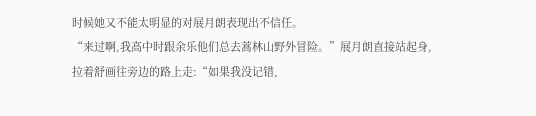时候她又不能太明显的对展月朗表现出不信任。
“来过啊,我高中时跟余乐他们总去蒿林山野外冒险。”展月朗直接站起身,拉着舒画往旁边的路上走:“如果我没记错,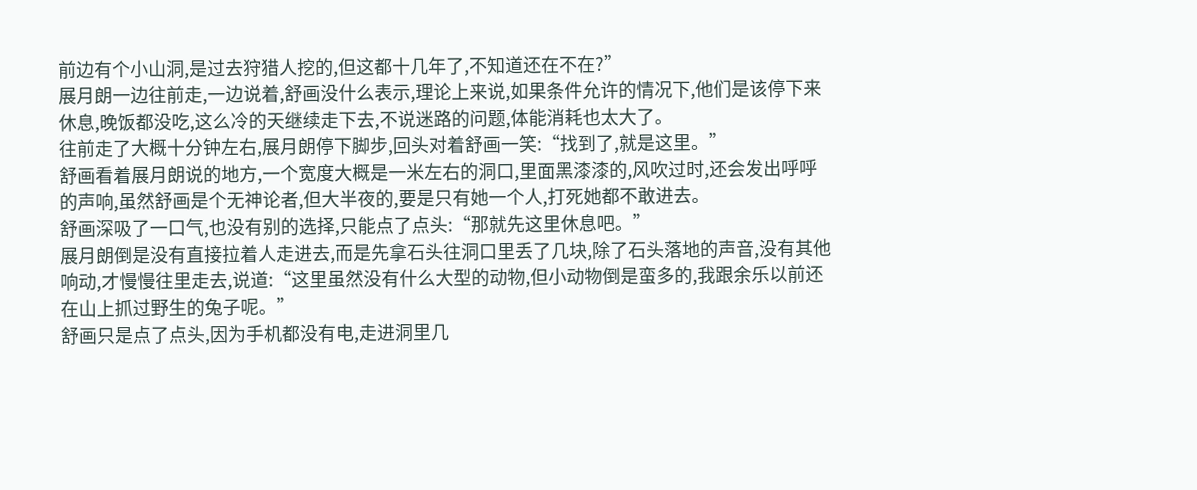前边有个小山洞,是过去狩猎人挖的,但这都十几年了,不知道还在不在?”
展月朗一边往前走,一边说着,舒画没什么表示,理论上来说,如果条件允许的情况下,他们是该停下来休息,晚饭都没吃,这么冷的天继续走下去,不说迷路的问题,体能消耗也太大了。
往前走了大概十分钟左右,展月朗停下脚步,回头对着舒画一笑:“找到了,就是这里。”
舒画看着展月朗说的地方,一个宽度大概是一米左右的洞口,里面黑漆漆的,风吹过时,还会发出呼呼的声响,虽然舒画是个无神论者,但大半夜的,要是只有她一个人,打死她都不敢进去。
舒画深吸了一口气,也没有别的选择,只能点了点头:“那就先这里休息吧。”
展月朗倒是没有直接拉着人走进去,而是先拿石头往洞口里丢了几块,除了石头落地的声音,没有其他响动,才慢慢往里走去,说道:“这里虽然没有什么大型的动物,但小动物倒是蛮多的,我跟余乐以前还在山上抓过野生的兔子呢。”
舒画只是点了点头,因为手机都没有电,走进洞里几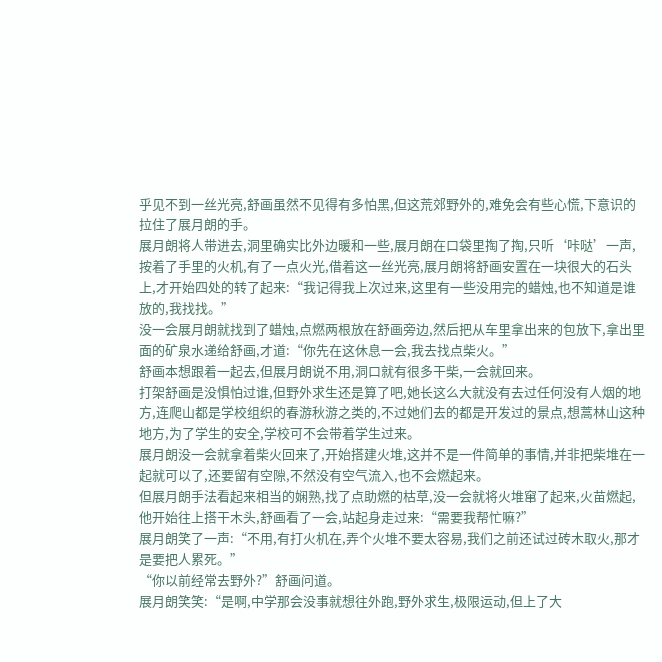乎见不到一丝光亮,舒画虽然不见得有多怕黑,但这荒郊野外的,难免会有些心慌,下意识的拉住了展月朗的手。
展月朗将人带进去,洞里确实比外边暖和一些,展月朗在口袋里掏了掏,只听‘咔哒’一声,按着了手里的火机,有了一点火光,借着这一丝光亮,展月朗将舒画安置在一块很大的石头上,才开始四处的转了起来:“我记得我上次过来,这里有一些没用完的蜡烛,也不知道是谁放的,我找找。”
没一会展月朗就找到了蜡烛,点燃两根放在舒画旁边,然后把从车里拿出来的包放下,拿出里面的矿泉水递给舒画,才道:“你先在这休息一会,我去找点柴火。”
舒画本想跟着一起去,但展月朗说不用,洞口就有很多干柴,一会就回来。
打架舒画是没惧怕过谁,但野外求生还是算了吧,她长这么大就没有去过任何没有人烟的地方,连爬山都是学校组织的春游秋游之类的,不过她们去的都是开发过的景点,想蒿林山这种地方,为了学生的安全,学校可不会带着学生过来。
展月朗没一会就拿着柴火回来了,开始搭建火堆,这并不是一件简单的事情,并非把柴堆在一起就可以了,还要留有空隙,不然没有空气流入,也不会燃起来。
但展月朗手法看起来相当的娴熟,找了点助燃的枯草,没一会就将火堆窜了起来,火苗燃起,他开始往上搭干木头,舒画看了一会,站起身走过来:“需要我帮忙嘛?”
展月朗笑了一声:“不用,有打火机在,弄个火堆不要太容易,我们之前还试过砖木取火,那才是要把人累死。”
“你以前经常去野外?”舒画问道。
展月朗笑笑:“是啊,中学那会没事就想往外跑,野外求生,极限运动,但上了大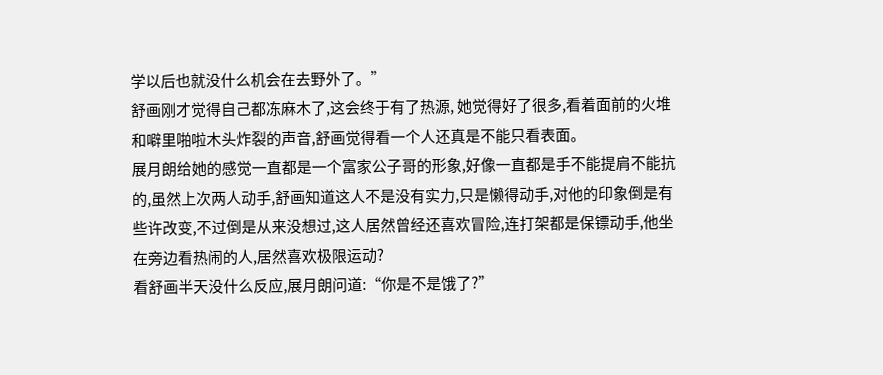学以后也就没什么机会在去野外了。”
舒画刚才觉得自己都冻麻木了,这会终于有了热源, 她觉得好了很多,看着面前的火堆和噼里啪啦木头炸裂的声音,舒画觉得看一个人还真是不能只看表面。
展月朗给她的感觉一直都是一个富家公子哥的形象,好像一直都是手不能提肩不能抗的,虽然上次两人动手,舒画知道这人不是没有实力,只是懒得动手,对他的印象倒是有些许改变,不过倒是从来没想过,这人居然曾经还喜欢冒险,连打架都是保镖动手,他坐在旁边看热闹的人,居然喜欢极限运动?
看舒画半天没什么反应,展月朗问道:“你是不是饿了?”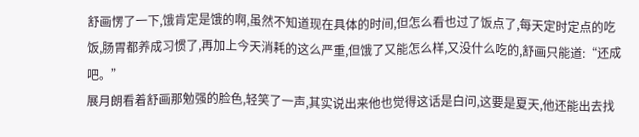舒画愣了一下,饿肯定是饿的啊,虽然不知道现在具体的时间,但怎么看也过了饭点了,每天定时定点的吃饭,肠胃都养成习惯了,再加上今天消耗的这么严重,但饿了又能怎么样,又没什么吃的,舒画只能道:“还成吧。”
展月朗看着舒画那勉强的脸色,轻笑了一声,其实说出来他也觉得这话是白问,这要是夏天,他还能出去找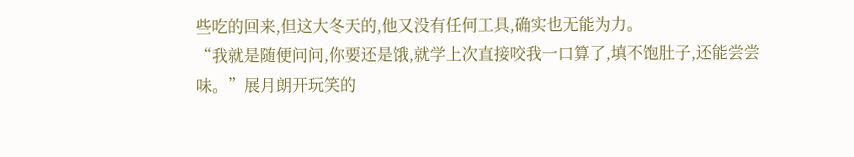些吃的回来,但这大冬天的,他又没有任何工具,确实也无能为力。
“我就是随便问问,你要还是饿,就学上次直接咬我一口算了,填不饱肚子,还能尝尝味。”展月朗开玩笑的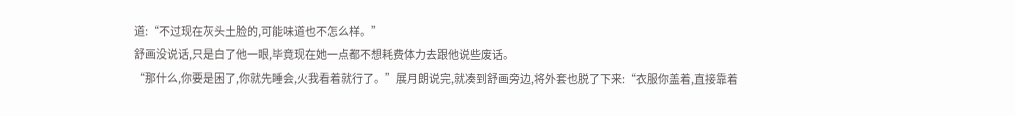道:“不过现在灰头土脸的,可能味道也不怎么样。”
舒画没说话,只是白了他一眼,毕竟现在她一点都不想耗费体力去跟他说些废话。
“那什么,你要是困了,你就先睡会,火我看着就行了。”展月朗说完,就凑到舒画旁边,将外套也脱了下来:“衣服你盖着,直接靠着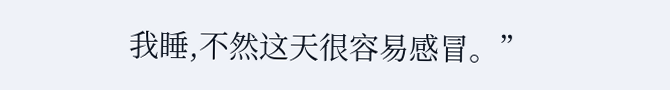我睡,不然这天很容易感冒。”